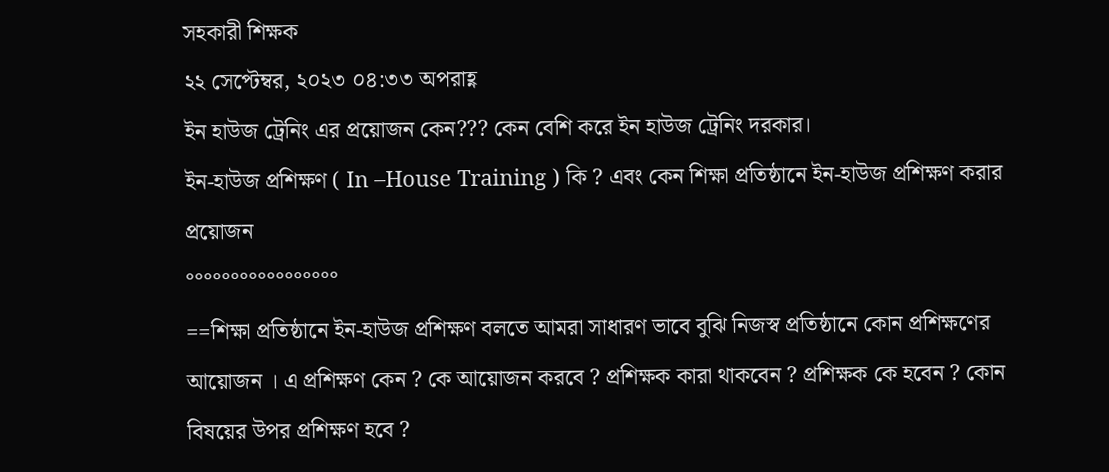সহকারী শিক্ষক
২২ সেপ্টেম্বর, ২০২৩ ০৪:৩৩ অপরাহ্ণ
ইন হাউজ ট্রেনিং এর প্রয়োজন কেন??? কেন বেশি করে ইন হাউজ ট্রেনিং দরকার।
ইন-হাউজ প্রশিক্ষণ ( In –House Training ) কি ? এবং কেন শিক্ষা প্রতিষ্ঠানে ইন-হাউজ প্রশিক্ষণ করার প্রয়োজন
°°°°°°°°°°°°°°°°°
==শিক্ষা প্রতিষ্ঠানে ইন-হাউজ প্রশিক্ষণ বলতে আমরা সাধারণ ভাবে বুঝি নিজস্ব প্রতিষ্ঠানে কোন প্রশিক্ষণের আয়োজন । এ প্রশিক্ষণ কেন ? কে আয়োজন করবে ? প্রশিক্ষক কারা থাকবেন ? প্রশিক্ষক কে হবেন ? কোন বিষয়ের উপর প্রশিক্ষণ হবে ?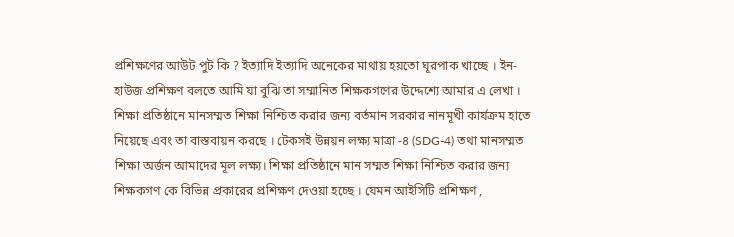প্রশিক্ষণের আউট পুট কি ? ইত্যাদি ইত্যাদি অনেকের মাথায় হয়তো ঘূরপাক খাচ্ছে । ইন-হাউজ প্রশিক্ষণ বলতে আমি যা বুঝি তা সম্মানিত শিক্ষকগণের উদ্দেশ্যে আমার এ লেখা ।
শিক্ষা প্রতিষ্ঠানে মানসম্মত শিক্ষা নিশ্চিত করার জন্য বর্তমান সরকার নানমূখী কার্যক্রম হাতে নিয়েছে এবং তা বাস্তবায়ন করছে । টেকসই উন্নয়ন লক্ষ্য মাত্রা -৪ (SDG-4) তথা মানসম্মত শিক্ষা অর্জন আমাদের মূল লক্ষ্য। শিক্ষা প্রতিষ্ঠানে মান সম্মত শিক্ষা নিশ্চিত করার জন্য শিক্ষকগণ কে বিভিন্ন প্রকারের প্রশিক্ষণ দেওয়া হচ্ছে । যেমন আইসিটি প্রশিক্ষণ ,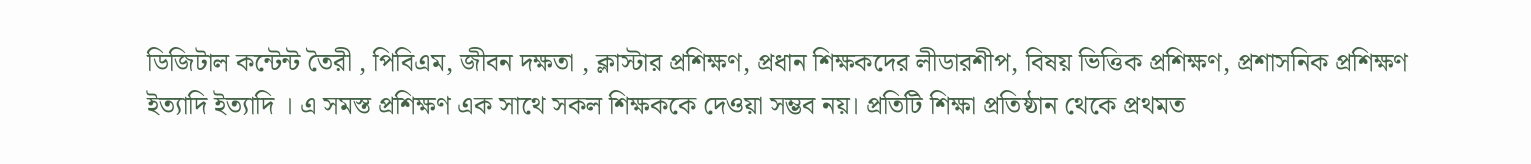ডিজিটাল কন্টেন্ট তৈরী , পিবিএম, জীবন দক্ষতা , ক্লাস্টার প্রশিক্ষণ, প্রধান শিক্ষকদের লীডারশীপ, বিষয় ভিত্তিক প্রশিক্ষণ, প্রশাসনিক প্রশিক্ষণ ইত্যাদি ইত্যাদি । এ সমস্ত প্রশিক্ষণ এক সাথে সকল শিক্ষককে দেওয়া সম্ভব নয়। প্রতিটি শিক্ষা প্রতিষ্ঠান থেকে প্রথমত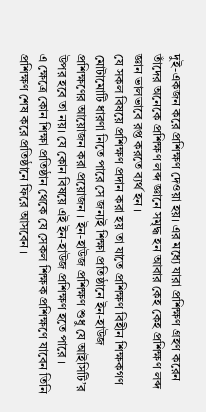দুই-একজন করে প্রশিক্ষণ দেওয়া হয়। এর মধ্যে যারা প্রশিক্ষণ গ্রহণ করেন তাঁদের অনেকে প্রশিক্ষণ লব্দ জ্ঞানে সমৃদ্ধ হন আবার কেহ কেহ প্রশিক্ষণ লব্দ জ্ঞান ভালভাবে রপ্ত করতে ব্যর্থ হন ।
যে সকল বিষয়ে প্রশিক্ষণ প্রদান করা হয় তা যাতে প্রশিক্ষণ বিহীন শিক্ষকগণ মোটামোটি ধারণা নিতে পারে সে জন্যই শিক্ষা প্রতিষ্ঠানে ইন-হাউজ প্রশিক্ষণের আয়োজন করা প্রয়োজন । ইন-হাউজ প্রশিক্ষণ শুধু যে আইসিটি’র উপর হবে তা নয়। যে কোন বিষয়ে এই ইন-হাউজ প্রশিক্ষণ হতে পারে ।
এ ক্ষেত্রে কোন শিক্ষা প্রতিষ্ঠান থেকে যে সেকল শিক্ষক প্রশিক্ষণে যাবেন তিনি প্রশিক্ষণ শেষ করে প্রতিষ্ঠানে ফিরে আসবেন ।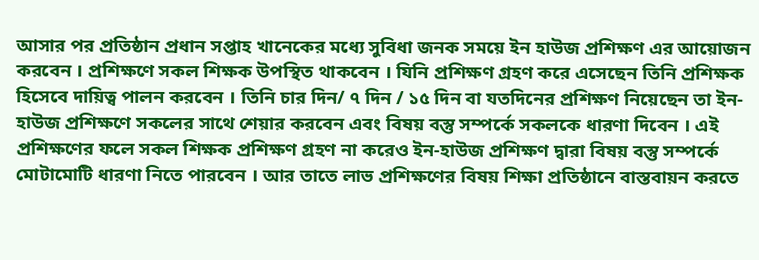আসার পর প্রতিষ্ঠান প্রধান সপ্তাহ খানেকের মধ্যে সুবিধা জনক সময়ে ইন হাউজ প্রশিক্ষণ এর আয়োজন করবেন । প্রশিক্ষণে সকল শিক্ষক উপস্থিত থাকবেন । যিনি প্রশিক্ষণ গ্রহণ করে এসেছেন তিনি প্রশিক্ষক হিসেবে দায়িত্ব পালন করবেন । তিনি চার দিন/ ৭ দিন / ১৫ দিন বা যতদিনের প্রশিক্ষণ নিয়েছেন তা ইন-হাউজ প্রশিক্ষণে সকলের সাথে শেয়ার করবেন এবং বিষয় বস্তু সম্পর্কে সকলকে ধারণা দিবেন । এই প্রশিক্ষণের ফলে সকল শিক্ষক প্রশিক্ষণ গ্রহণ না করেও ইন-হাউজ প্রশিক্ষণ দ্বারা বিষয় বস্তু সম্পর্কে মোটামোটি ধারণা নিতে পারবেন । আর তাতে লাভ প্রশিক্ষণের বিষয় শিক্ষা প্রতিষ্ঠানে বাস্তবায়ন করতে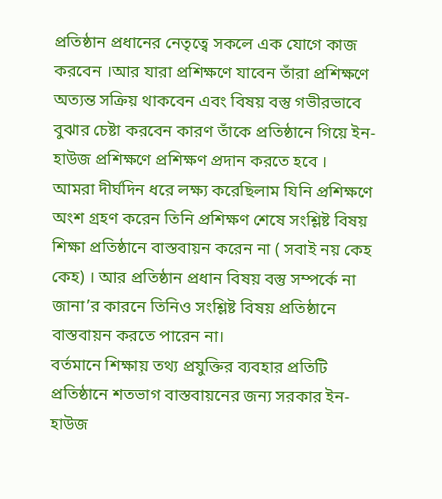প্রতিষ্ঠান প্রধানের নেতৃত্বে সকলে এক যোগে কাজ করবেন ।আর যারা প্রশিক্ষণে যাবেন তাঁরা প্রশিক্ষণে অত্যন্ত সক্রিয় থাকবেন এবং বিষয় বস্তু গভীরভাবে বুঝার চেষ্টা করবেন কারণ তাঁকে প্রতিষ্ঠানে গিয়ে ইন-হাউজ প্রশিক্ষণে প্রশিক্ষণ প্রদান করতে হবে ।
আমরা দীর্ঘদিন ধরে লক্ষ্য করেছিলাম যিনি প্রশিক্ষণে অংশ গ্রহণ করেন তিনি প্রশিক্ষণ শেষে সংশ্লিষ্ট বিষয় শিক্ষা প্রতিষ্ঠানে বাস্তবায়ন করেন না ( সবাই নয় কেহ কেহ) । আর প্রতিষ্ঠান প্রধান বিষয় বস্তু সম্পর্কে না জানা’র কারনে তিনিও সংশ্লিষ্ট বিষয় প্রতিষ্ঠানে বাস্তবায়ন করতে পারেন না।
বর্তমানে শিক্ষায় তথ্য প্রযুক্তির ব্যবহার প্রতিটি প্রতিষ্ঠানে শতভাগ বাস্তবায়নের জন্য সরকার ইন-হাউজ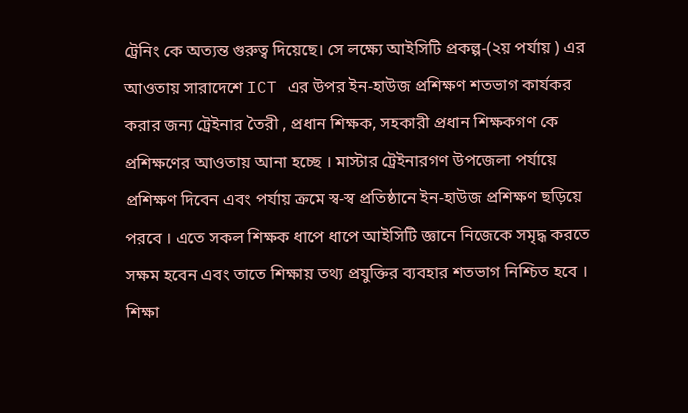ট্রেনিং কে অত্যন্ত গুরুত্ব দিয়েছে। সে লক্ষ্যে আইসিটি প্রকল্প-(২য় পর্যায় ) এর আওতায় সারাদেশে ICT এর উপর ইন-হাউজ প্রশিক্ষণ শতভাগ কার্যকর করার জন্য ট্রেইনার তৈরী , প্রধান শিক্ষক, সহকারী প্রধান শিক্ষকগণ কে প্রশিক্ষণের আওতায় আনা হচ্ছে । মাস্টার ট্রেইনারগণ উপজেলা পর্যায়ে প্রশিক্ষণ দিবেন এবং পর্যায় ক্রমে স্ব-স্ব প্রতিষ্ঠানে ইন-হাউজ প্রশিক্ষণ ছড়িয়ে পরবে । এতে সকল শিক্ষক ধাপে ধাপে আইসিটি জ্ঞানে নিজেকে সমৃদ্ধ করতে সক্ষম হবেন এবং তাতে শিক্ষায় তথ্য প্রযুক্তির ব্যবহার শতভাগ নিশ্চিত হবে ।
শিক্ষা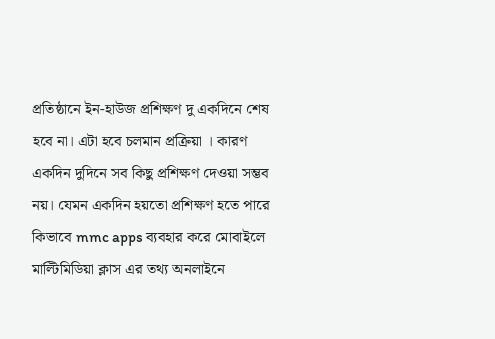প্রতিষ্ঠানে ইন-হাউজ প্রশিক্ষণ দু একদিনে শেষ হবে না। এটা হবে চলমান প্রক্রিয়া । কারণ একদিন দুদিনে সব কিছু প্রশিক্ষণ দেওয়া সম্ভব নয়। যেমন একদিন হয়তো প্রশিক্ষণ হতে পারে কিভাবে mmc apps ব্যবহার করে মোবাইলে মাল্টিমিডিয়া ক্লাস এর তথ্য অনলাইনে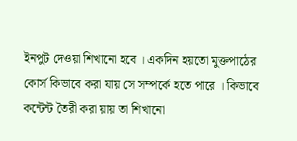ইনপুট দেওয়া শিখানো হবে । একদিন হয়তো মুক্তপাঠের কোর্স কিভাবে করা যায় সে সম্পর্কে হতে পারে । কিভাবে কন্টেন্ট তৈরী করা য়ায় তা শিখানো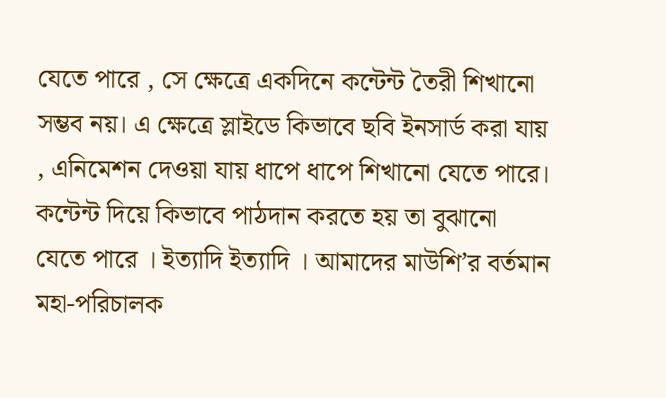যেতে পারে , সে ক্ষেত্রে একদিনে কন্টেন্ট তৈরী শিখানো সম্ভব নয়। এ ক্ষেত্রে স্লাইডে কিভাবে ছবি ইনসার্ড করা যায় , এনিমেশন দেওয়া যায় ধাপে ধাপে শিখানো যেতে পারে। কন্টেন্ট দিয়ে কিভাবে পাঠদান করতে হয় তা বুঝানো যেতে পারে । ইত্যাদি ইত্যাদি । আমাদের মাউশি’র বর্তমান মহা-পরিচালক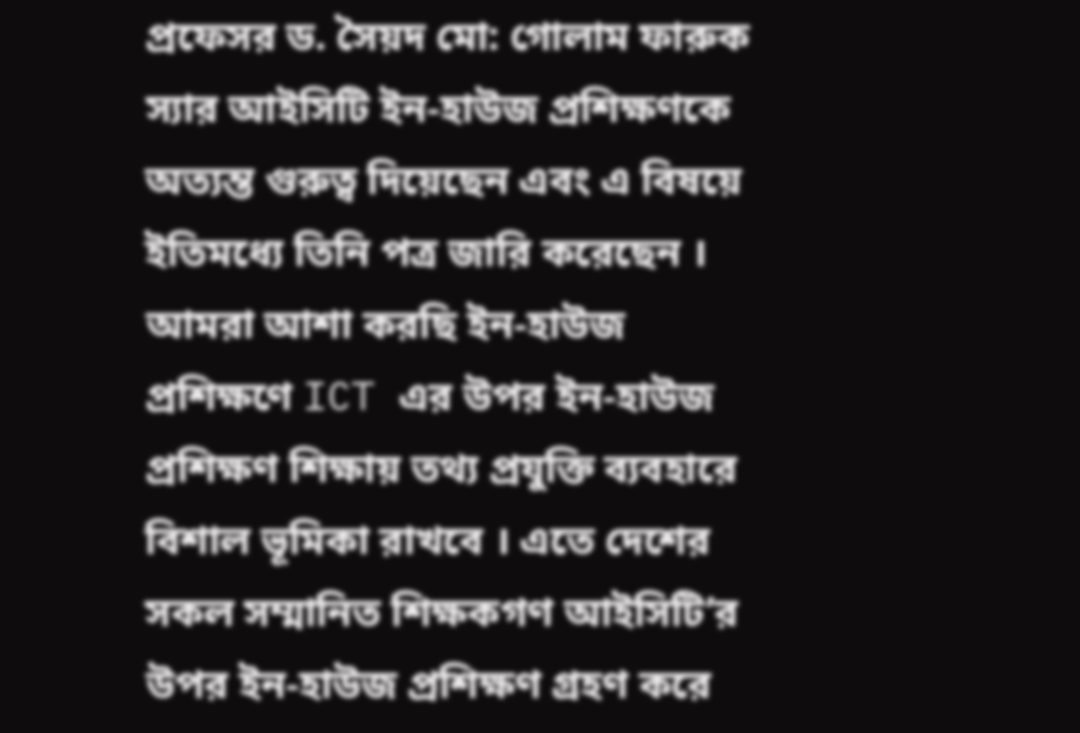প্রফেসর ড. সৈয়দ মো: গোলাম ফারুক স্যার আইসিটি ইন-হাউজ প্রশিক্ষণকে অত্যন্ত গুরুত্ব দিয়েছেন এবং এ বিষয়ে ইতিমধ্যে তিনি পত্র জারি করেছেন ।
আমরা আশা করছি ইন-হাউজ প্রশিক্ষণে ICT এর উপর ইন-হাউজ প্রশিক্ষণ শিক্ষায় তথ্য প্রযুক্তি ব্যবহারে বিশাল ভূমিকা রাখবে । এতে দেশের সকল সম্মানিত শিক্ষকগণ আইসিটি’র উপর ইন-হাউজ প্রশিক্ষণ গ্রহণ করে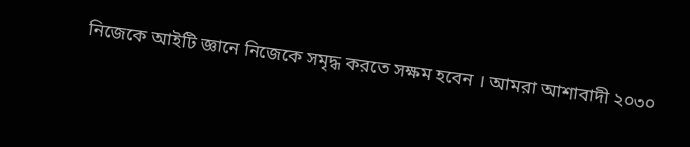নিজেকে আইটি জ্ঞানে নিজেকে সমৃদ্ধ করতে সক্ষম হবেন । আমরা আশাবাদী ২০৩০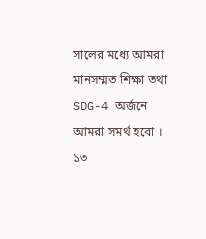সালের মধ্যে আমরা মানসম্মত শিক্ষা তথা SDG-4 অর্জনে আমরা সমর্থ হবো ।
১৩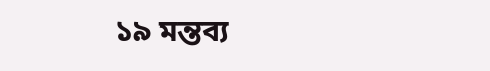১৯ মন্তব্য